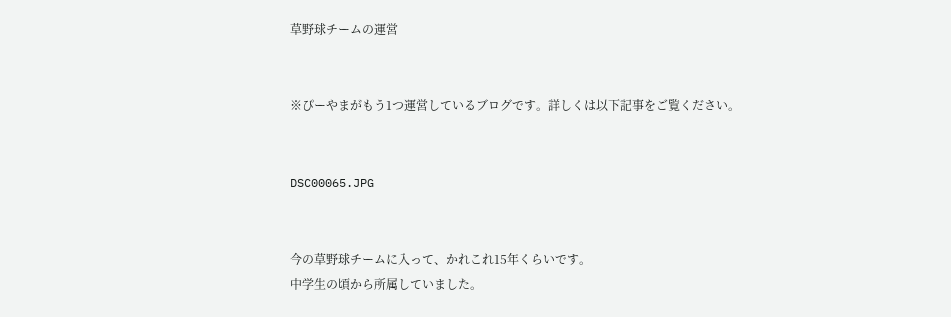草野球チームの運営


※ぴーやまがもう1つ運営しているブログです。詳しくは以下記事をご覧ください。


DSC00065.JPG


今の草野球チームに入って、かれこれ15年くらいです。
中学生の頃から所属していました。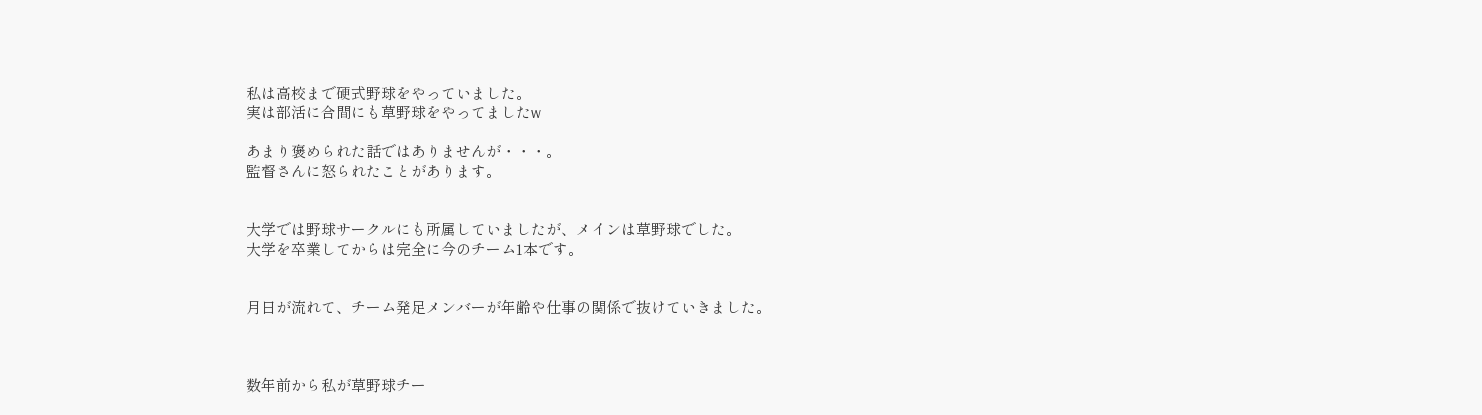私は高校まで硬式野球をやっていました。
実は部活に合間にも草野球をやってましたw

あまり褒められた話ではありませんが・・・。
監督さんに怒られたことがあります。


大学では野球サークルにも所属していましたが、メインは草野球でした。
大学を卒業してからは完全に今のチーム1本です。


月日が流れて、チーム発足メンバーが年齢や仕事の関係で抜けていきました。



数年前から私が草野球チー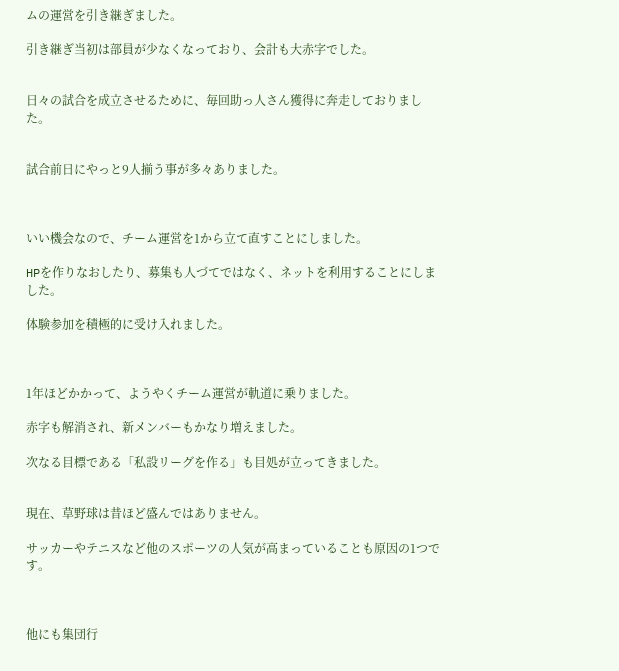ムの運営を引き継ぎました。

引き継ぎ当初は部員が少なくなっており、会計も大赤字でした。


日々の試合を成立させるために、毎回助っ人さん獲得に奔走しておりました。


試合前日にやっと9人揃う事が多々ありました。



いい機会なので、チーム運営を1から立て直すことにしました。

HPを作りなおしたり、募集も人づてではなく、ネットを利用することにしました。

体験参加を積極的に受け入れました。



1年ほどかかって、ようやくチーム運営が軌道に乗りました。

赤字も解消され、新メンバーもかなり増えました。

次なる目標である「私設リーグを作る」も目処が立ってきました。


現在、草野球は昔ほど盛んではありません。

サッカーやテニスなど他のスポーツの人気が高まっていることも原因の1つです。



他にも集団行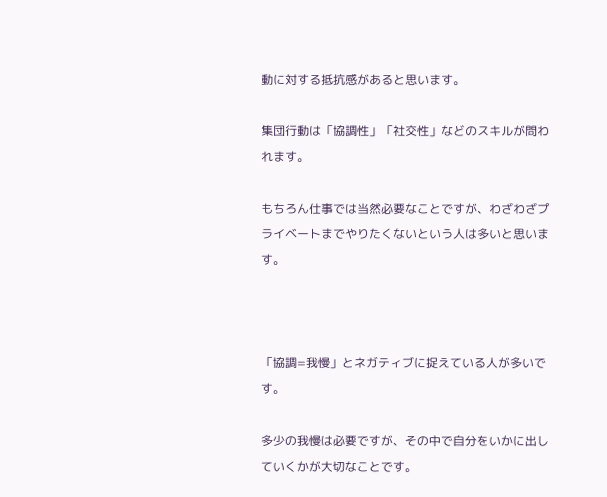動に対する抵抗感があると思います。

集団行動は「協調性」「社交性」などのスキルが問われます。

もちろん仕事では当然必要なことですが、わざわざプライベートまでやりたくないという人は多いと思います。



「協調=我慢」とネガティブに捉えている人が多いです。

多少の我慢は必要ですが、その中で自分をいかに出していくかが大切なことです。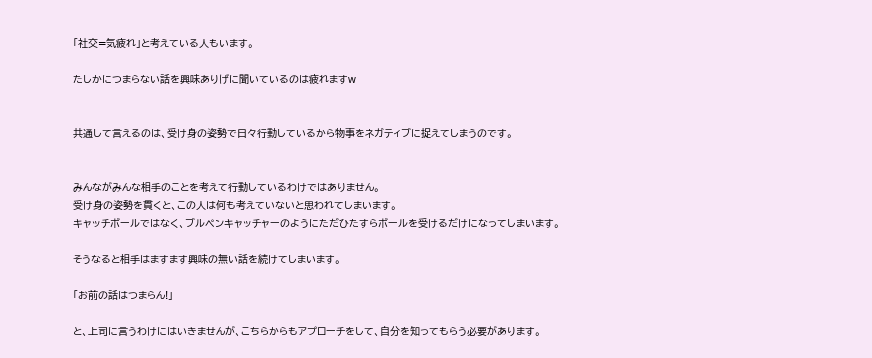「社交=気疲れ」と考えている人もいます。

たしかにつまらない話を興味ありげに聞いているのは疲れますw


共通して言えるのは、受け身の姿勢で日々行動しているから物事をネガティブに捉えてしまうのです。


みんながみんな相手のことを考えて行動しているわけではありません。
受け身の姿勢を貫くと、この人は何も考えていないと思われてしまいます。
キャッチボールではなく、ブルペンキャッチャーのようにただひたすらボールを受けるだけになってしまいます。

そうなると相手はますます興味の無い話を続けてしまいます。

「お前の話はつまらん!」

と、上司に言うわけにはいきませんが、こちらからもアプローチをして、自分を知ってもらう必要があります。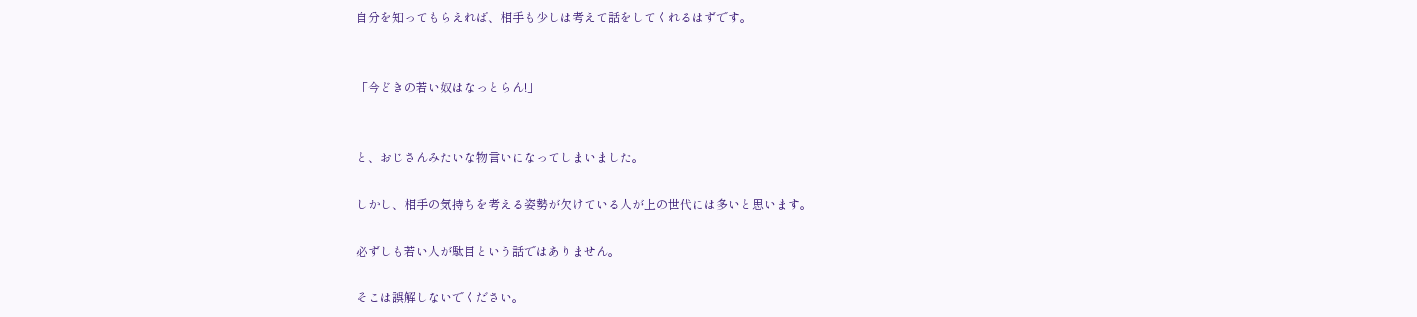自分を知ってもらえれば、相手も少しは考えて話をしてくれるはずです。


「今どきの若い奴はなっとらん!」


と、おじさんみたいな物言いになってしまいました。

しかし、相手の気持ちを考える姿勢が欠けている人が上の世代には多いと思います。

必ずしも若い人が駄目という話ではありません。

そこは誤解しないでください。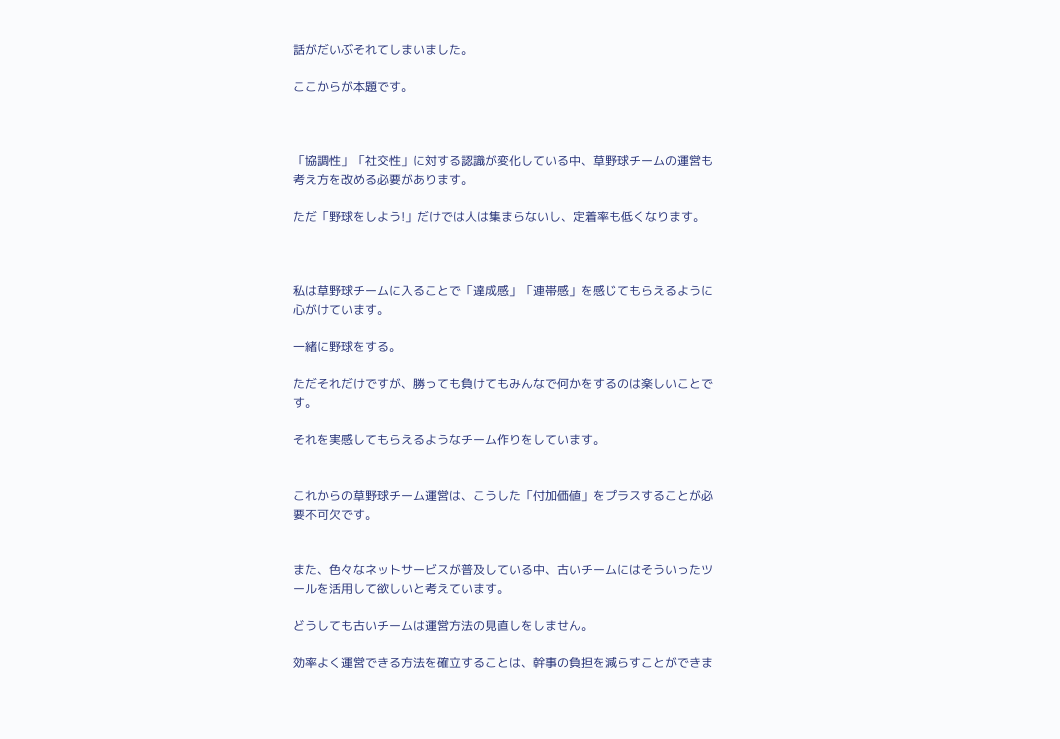話がだいぶそれてしまいました。

ここからが本題です。



「協調性」「社交性」に対する認識が変化している中、草野球チームの運営も考え方を改める必要があります。

ただ「野球をしよう!」だけでは人は集まらないし、定着率も低くなります。



私は草野球チームに入ることで「達成感」「連帯感」を感じてもらえるように心がけています。

一緒に野球をする。

ただそれだけですが、勝っても負けてもみんなで何かをするのは楽しいことです。

それを実感してもらえるようなチーム作りをしています。


これからの草野球チーム運営は、こうした「付加価値」をプラスすることが必要不可欠です。


また、色々なネットサービスが普及している中、古いチームにはそういったツールを活用して欲しいと考えています。

どうしても古いチームは運営方法の見直しをしません。

効率よく運営できる方法を確立することは、幹事の負担を減らすことができま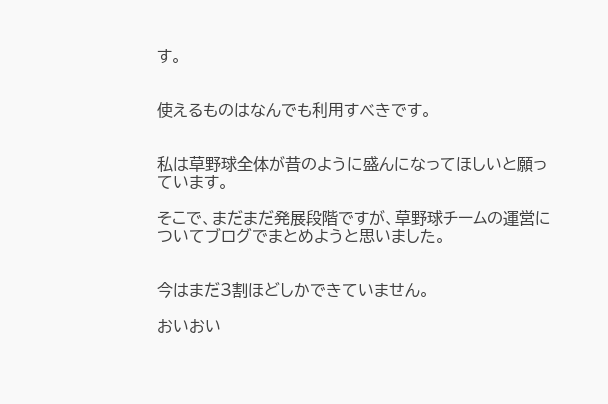す。


使えるものはなんでも利用すべきです。


私は草野球全体が昔のように盛んになってほしいと願っています。

そこで、まだまだ発展段階ですが、草野球チームの運営についてブログでまとめようと思いました。


今はまだ3割ほどしかできていません。

おいおい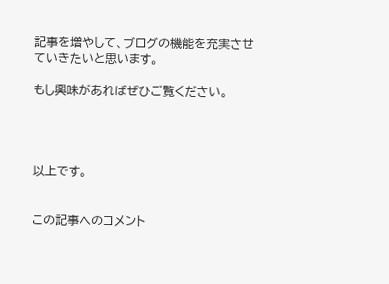記事を増やして、ブログの機能を充実させていきたいと思います。

もし興味があればぜひご覧ください。




以上です。


この記事へのコメント